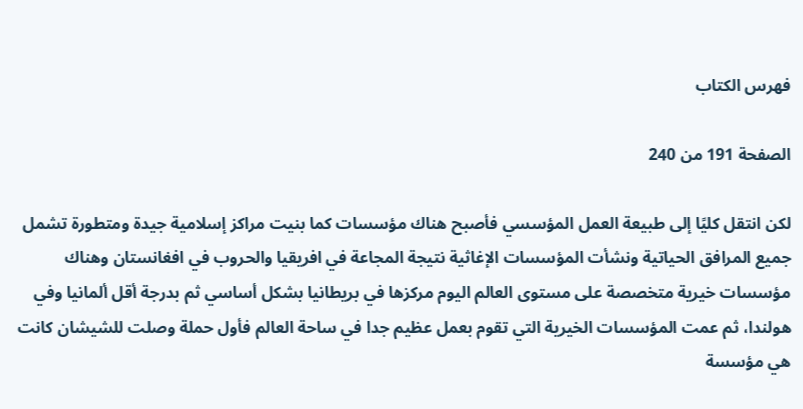فهرس الكتاب

الصفحة 191 من 240

لكن انتقل كليًا إلى طبيعة العمل المؤسسي فأصبح هناك مؤسسات كما بنيت مراكز إسلامية جيدة ومتطورة تشمل جميع المرافق الحياتية ونشأت المؤسسات الإغاثية نتيجة المجاعة في افريقيا والحروب في افغانستان وهناك مؤسسات خيرية متخصصة على مستوى العالم اليوم مركزها في بريطانيا بشكل أساسي ثم بدرجة أقل ألمانيا وفي هولندا، ثم عمت المؤسسات الخيرية التي تقوم بعمل عظيم جدا في ساحة العالم فأول حملة وصلت للشيشان كانت هي مؤسسة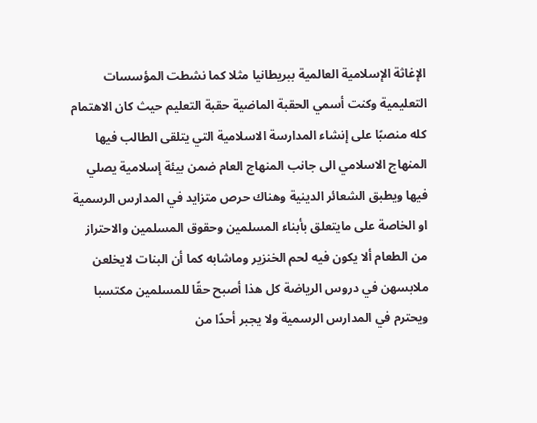الإغاثة الإسلامية العالمية ببريطانيا مثلا كما نشطت المؤسسات التعليمية وكنت أسمي الحقبة الماضية حقبة التعليم حيث كان الاهتمام كله منصبًا على إنشاء المدارسة الاسلامية التي يتلقى الطالب فيها المنهاج الاسلامي الى جانب المنهاج العام ضمن بيئة إسلامية يصلي فيها ويطبق الشعائر الدينية وهناك حرص متزايد في المدارس الرسمية او الخاصة على مايتعلق بأبناء المسلمين وحقوق المسلمين والاحتراز من الطعام ألا يكون فيه لحم الخنزير وماشابه كما أن البنات لايخلعن ملابسهن في دروس الرياضة كل هذا أصبح حقًا للمسلمين مكتسبا ويحترم في المدارس الرسمية ولا يجبر أحدًا من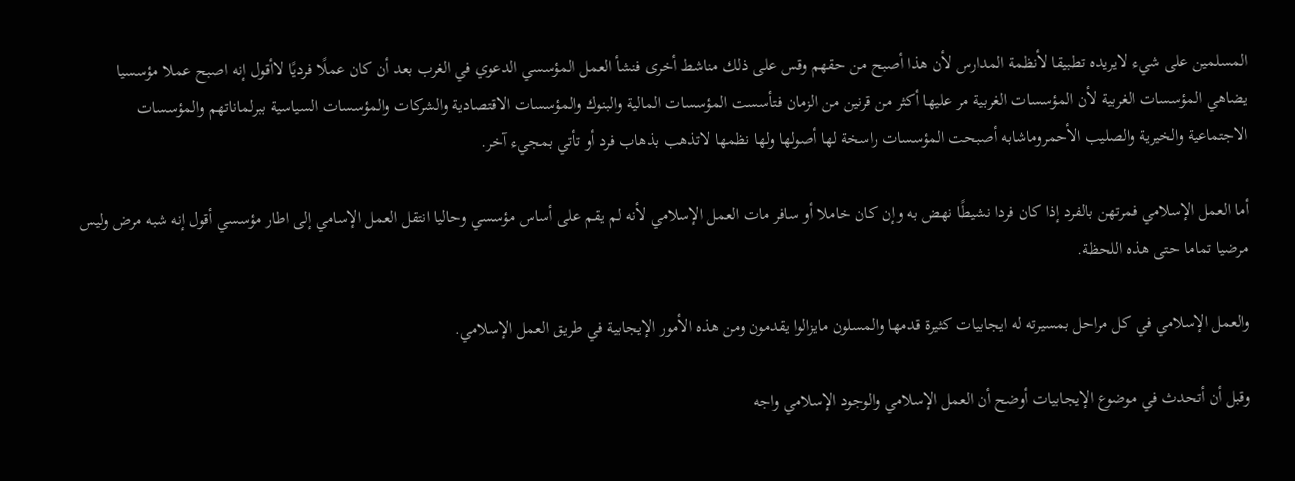المسلمين على شيء لايريده تطبيقا لأنظمة المدارس لأن هذا أصبح من حقهم وقس على ذلك مناشط أخرى فنشأ العمل المؤسسي الدعوي في الغرب بعد أن كان عملًا فرديًا لاأقول إنه اصبح عملا مؤسسيا يضاهي المؤسسات الغربية لأن المؤسسات الغربية مر عليها أكثر من قرنين من الزمان فتأسست المؤسسات المالية والبنوك والمؤسسات الاقتصادية والشركات والمؤسسات السياسية ببرلماناتهم والمؤسسات الاجتماعية والخيرية والصليب الأحمروماشابه أصبحت المؤسسات راسخة لها أصولها ولها نظمها لاتذهب بذهاب فرد أو تأتي بمجيء آخر.

أما العمل الإسلامي فمرتهن بالفرد إذا كان فردا نشيطًا نهض به وإن كان خاملا أو سافر مات العمل الإسلامي لأنه لم يقم على أساس مؤسسي وحاليا انتقل العمل الإسامي إلى اطار مؤسسي أقول إنه شبه مرض وليس مرضيا تماما حتى هذه اللحظة.

والعمل الإسلامي في كل مراحل بمسيرته له ايجابيات كثيرة قدمها والمسلون مايزالوا يقدمون ومن هذه الأمور الإيجابية في طريق العمل الإسلامي.

وقبل أن أتحدث في موضوع الإيجابيات أوضح أن العمل الإسلامي والوجود الإسلامي واجه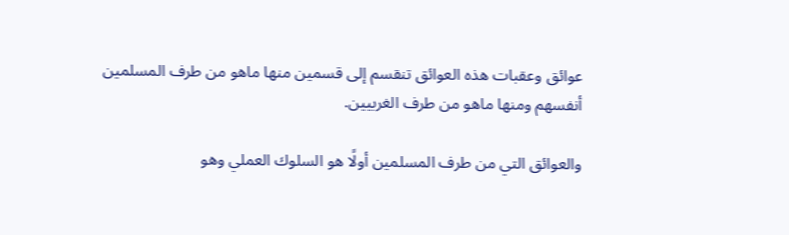عوائق وعقبات هذه العوائق تنقسم إلى قسمين منها ماهو من طرف المسلمين أنفسهم ومنها ماهو من طرف الغربيين.

والعوائق التي من طرف المسلمين أولًا هو السلوك العملي وهو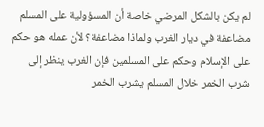لم يكن بالشكل المرضي خاصة أن المسؤولية على المسلم مضاعفة في ديار الغرب ولماذا مضاعفة؟ لأن عمله هو حكم على الإسلام وحكم على المسلمين فإن الغرب ينظر إلى شرب الخمر خلال المسلم يشرب الخمر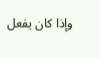وإذا كان يفعل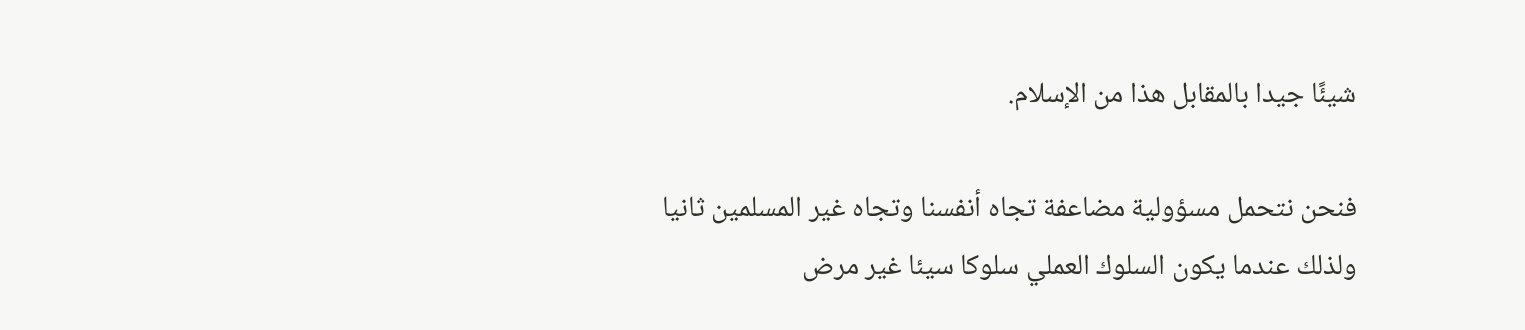شيئًا جيدا بالمقابل هذا من الإسلام.

فنحن نتحمل مسؤولية مضاعفة تجاه أنفسنا وتجاه غير المسلمين ثانيا ولذلك عندما يكون السلوك العملي سلوكا سيئا غير مرض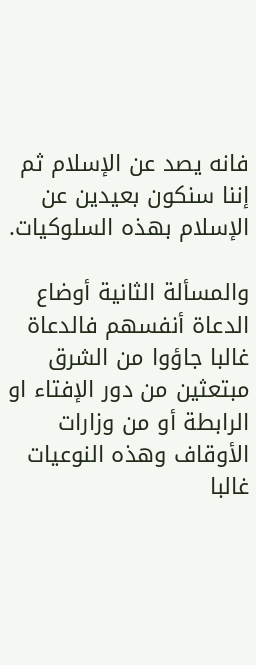فانه يصد عن الإسلام ثم إننا سنكون بعيدين عن الإسلام بهذه السلوكيات.

والمسألة الثانية أوضاع الدعاة أنفسهم فالدعاة غالبا جاؤوا من الشرق مبتعثين من دور الإفتاء او الرابطة أو من وزارات الأوقاف وهذه النوعيات غالبا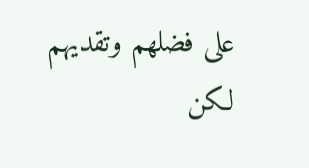على فضلهم وتقديهم لكن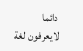دائما لايعرفون لغة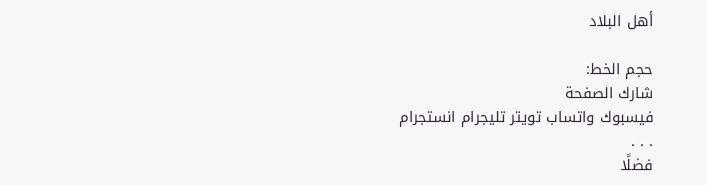أهل البلاد

حجم الخط:
شارك الصفحة
فيسبوك واتساب تويتر تليجرام انستجرام
. . .
فضلًا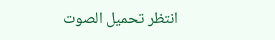انتظر تحميل الصوت